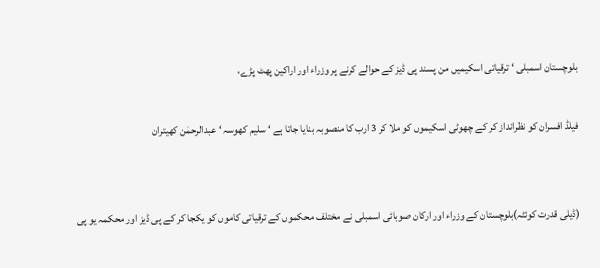بلوچستان اسمبلی ‘ ترقیاتی اسکیمیں من پسند پی ڈیز کے حوالے کرنے پر وزراء اور اراکین پھٹ پڑے،

فیلڈ افسران کو نظرانداز کر کے چھوٹی اسکیموں کو ملا کر 3 ارب کا منصوبہ بنایا جاتا ہے ‘ سلیم کھوسہ ‘ عبدالرحمٰن کھیتران


(ڈیلی قدرت کوئٹہ)بلوچستان کے وزراء اور ارکان صوبائی اسمبلی نے مختلف محکموں کے ترقیاتی کاموں کو یکجا کر کے پی ڈیز اور محکمہ یو پی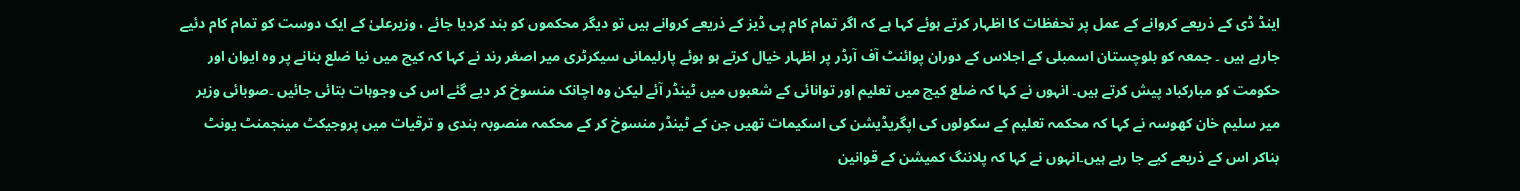اینڈ ڈی کے ذریعے کروانے کے عمل پر تحفظات کا اظہار کرتے ہوئے کہا ہے کہ اگر تمام کام پی ڈیز کے ذریعے کروانے ہیں تو دیگر محکموں کو بند کردیا جائے ، وزیرعلیٰ کے ایک دوست کو تمام کام دئیے جارہے ہیں ۔ جمعہ کو بلوچستان اسمبلی کے اجلاس کے دوران پوائنٹ آف آرڈر پر اظہار خیال کرتے ہو ہوئے پارلیمانی سیکرٹری میر اصغر رند نے کہا کہ کیچ میں نیا ضلع بنانے پر وہ ایوان اور حکومت کو مبارکباد پیش کرتے ہیں۔ انہوں نے کہا کہ ضلع کیچ میں تعلیم اور توانائی کے شعبوں میں ٹینڈر آئے لیکن وہ اچانک منسوخ کر دیے گئے اس کی وجوہات بتائی جائیں ۔صوبائی وزیر میر سلیم خان کھوسہ نے کہا کہ محکمہ تعلیم کے سکولوں کی اپگریڈیشن کی اسکیمات تھیں جن کے ٹینڈر منسوخ کر کے محکمہ منصوبہ بندی و ترقیات میں پروجیکٹ مینجمنٹ یونٹ بناکر اس کے ذریعے کیے جا رہے ہیں۔انہوں نے کہا کہ پلاننگ کمیشن کے قوانین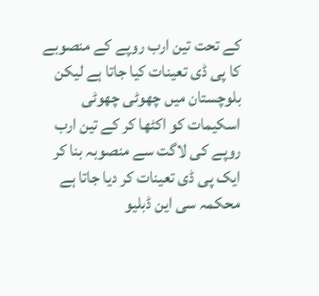کے تحت تین ارب روپے کے منصوبے کا پی ڈی تعینات کیا جاتا ہے لیکن بلوچستان میں چھوٹی چھوٹی اسکیمات کو اکٹھا کر کے تین ارب روپے کی لاگت سے منصوبہ بنا کر ایک پی ڈی تعینات کر دیا جاتا ہے محکمہ سی این ڈبلیو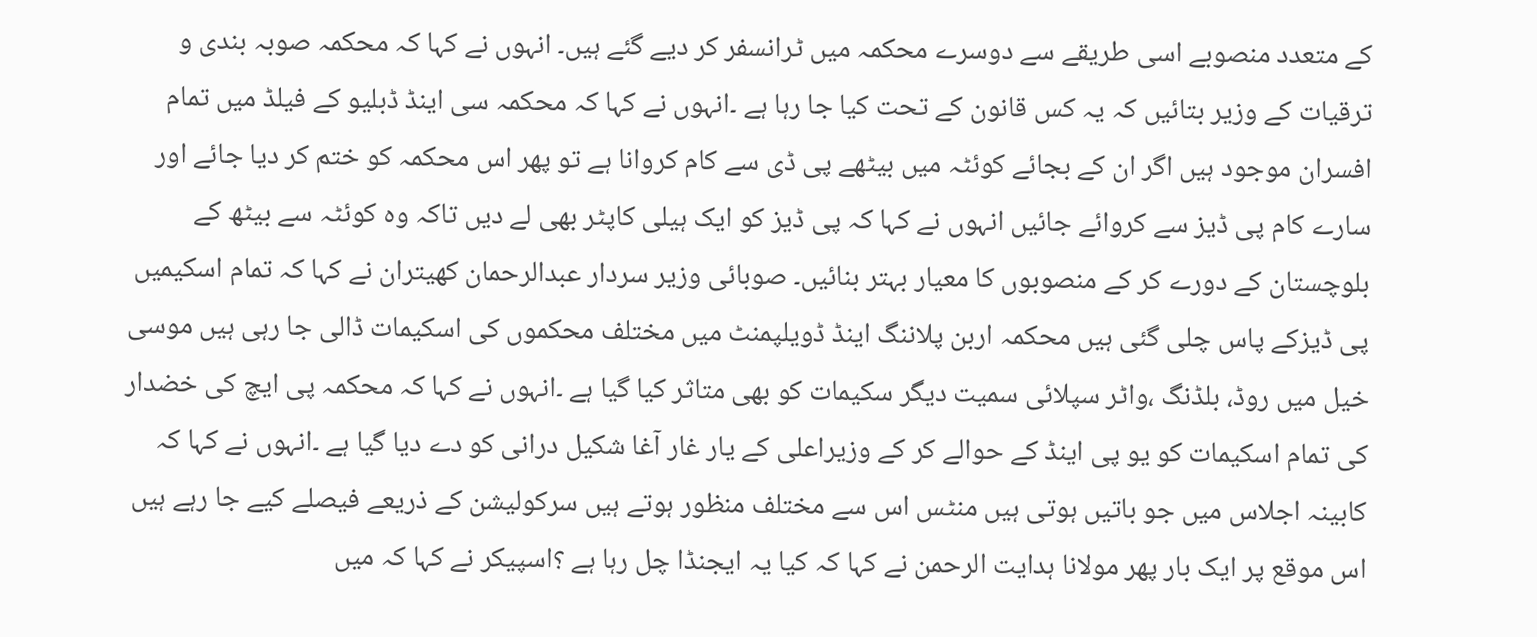کے متعدد منصوبے اسی طریقے سے دوسرے محکمہ میں ٹرانسفر کر دیے گئے ہیں۔ انہوں نے کہا کہ محکمہ صوبہ بندی و ترقیات کے وزیر بتائیں کہ یہ کس قانون کے تحت کیا جا رہا ہے ۔انہوں نے کہا کہ محکمہ سی اینڈ ڈبلیو کے فیلڈ میں تمام افسران موجود ہیں اگر ان کے بجائے کوئٹہ میں بیٹھے پی ڈی سے کام کروانا ہے تو پھر اس محکمہ کو ختم کر دیا جائے اور سارے کام پی ڈیز سے کروائے جائیں انہوں نے کہا کہ پی ڈیز کو ایک ہیلی کاپٹر بھی لے دیں تاکہ وہ کوئٹہ سے بیٹھ کے بلوچستان کے دورے کر کے منصوبوں کا معیار بہتر بنائیں۔ صوبائی وزیر سردار عبدالرحمان کھیتران نے کہا کہ تمام اسکیمیں پی ڈیزکے پاس چلی گئی ہیں محکمہ اربن پلاننگ اینڈ ڈویلپمنٹ میں مختلف محکموں کی اسکیمات ڈالی جا رہی ہیں موسی خیل میں روڈ، بلڈنگ ،واٹر سپلائی سمیت دیگر سکیمات کو بھی متاثر کیا گیا ہے ۔انہوں نے کہا کہ محکمہ پی ایچ کی خضدار کی تمام اسکیمات کو یو پی اینڈ کے حوالے کر کے وزیراعلی کے یار غار آغا شکیل درانی کو دے دیا گیا ہے ۔انہوں نے کہا کہ کابینہ اجلاس میں جو باتیں ہوتی ہیں منٹس اس سے مختلف منظور ہوتے ہیں سرکولیشن کے ذریعے فیصلے کیے جا رہے ہیں اس موقع پر ایک بار پھر مولانا ہدایت الرحمن نے کہا کہ کیا یہ ایجنڈا چل رہا ہے ؟اسپیکر نے کہا کہ میں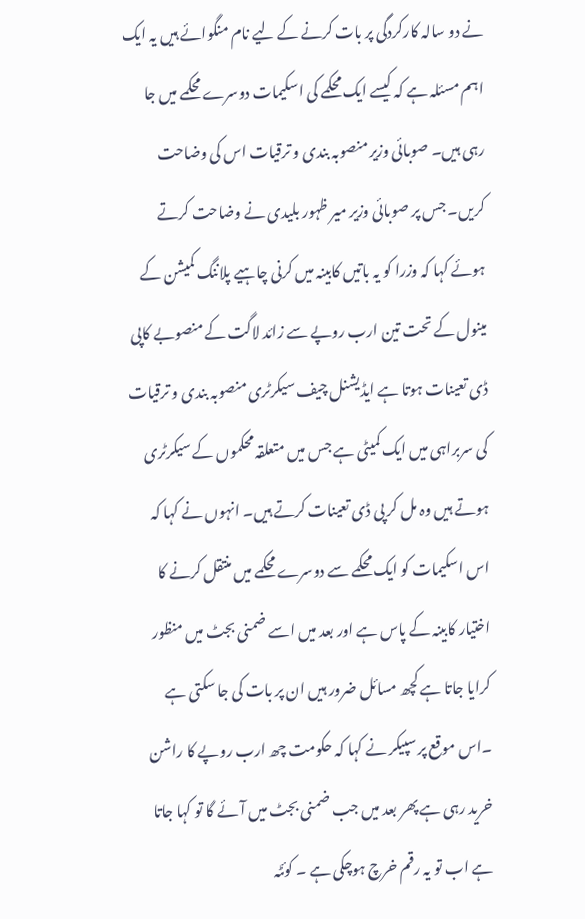نے دو سالہ کارکردگی پر بات کرنے کے لیے نام منگوائے ہیں یہ ایک اہم مسئلہ ہے کہ کیسے ایک محکمے کی اسکیمات دوسرے محکمے میں جا رہی ہیں۔ صوبائی وزیر منصوبہ بندی و ترقیات اس کی وضاحت کریں۔ جس پر صوبائی وزیر میر ظہور بلیدی نے وضاحت کرتے ہوئے کہا کہ وزرا کو یہ باتیں کابینہ میں کرنی چاہیے پلاننگ کمیشن کے مینول کے تحت تین ارب روپے سے زائد لاگت کے منصوبے کاپی ڈی تعینات ہوتا ہے ایڈیشنل چیف سیکرٹری منصوبہ بندی و ترقیات کی سربراہی میں ایک کمیٹی ہے جس میں متعلقہ محکموں کے سیکرٹری ہوتے ہیں وہ مل کر پی ڈی تعینات کرتے ہیں۔ انہوں نے کہا کہ اس اسکیمات کو ایک محکمے سے دوسرے محکمے میں منتقل کرنے کا اختیار کابینہ کے پاس ہے اور بعد میں اسے ضمنی بجٹ میں منظور کرایا جاتا ہے کچھ مسائل ضرور ہیں ان پر بات کی جا سکتی ہے ۔اس موقع پر سپیکر نے کہا کہ حکومت چھ ارب روپے کا راشن خرید رہی ہے پھر بعد میں جب ضمنی بجٹ میں آئے گا تو کہا جاتا ہے اب تو یہ رقم خرچ ہوچکی ہے ۔ کوئٹہ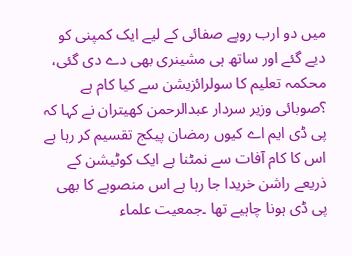میں دو ارب روپے صفائی کے لیے ایک کمپنی کو دیے گئے اور ساتھ ہی مشینری بھی دے دی گئی، محکمہ تعلیم کا سولرائزیشن سے کیا کام ہے ؟صوبائی وزیر سردار عبدالرحمن کھیتران نے کہا کہ پی ڈی ایم اے کیوں رمضان پیکج تقسیم کر رہا ہے اس کا کام آفات سے نمٹنا ہے ایک کوٹیشن کے ذریعے راشن خریدا جا رہا ہے اس منصوبے کا بھی پی ڈی ہونا چاہیے تھا ۔جمعیت علماء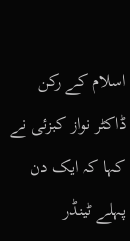اسلام کے رکن ڈاکٹر نواز کبزئی نے کہا کہ ایک دن پہلے ٹینڈر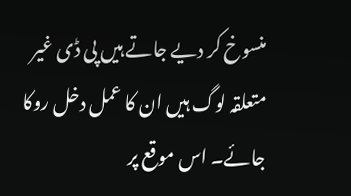منسوخ کر دیے جاتے ہیں پی ڈی غیر متعلقہ لوگ ہیں ان کا عمل دخل روکا جائے۔ اس موقع پر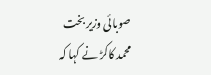صوبائی وزیر بخت محمد کاکڑ نے کہا کہ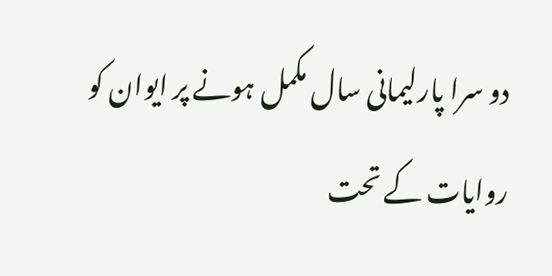دو سرا پارلیمانی سال مکمل ہونے پر ایوان کو روایات کے تحت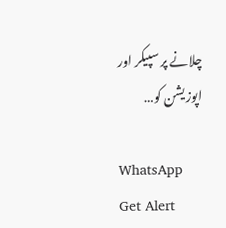چلانے پر سپیکر اور اپوزیشن کو…

WhatsApp
Get Alert